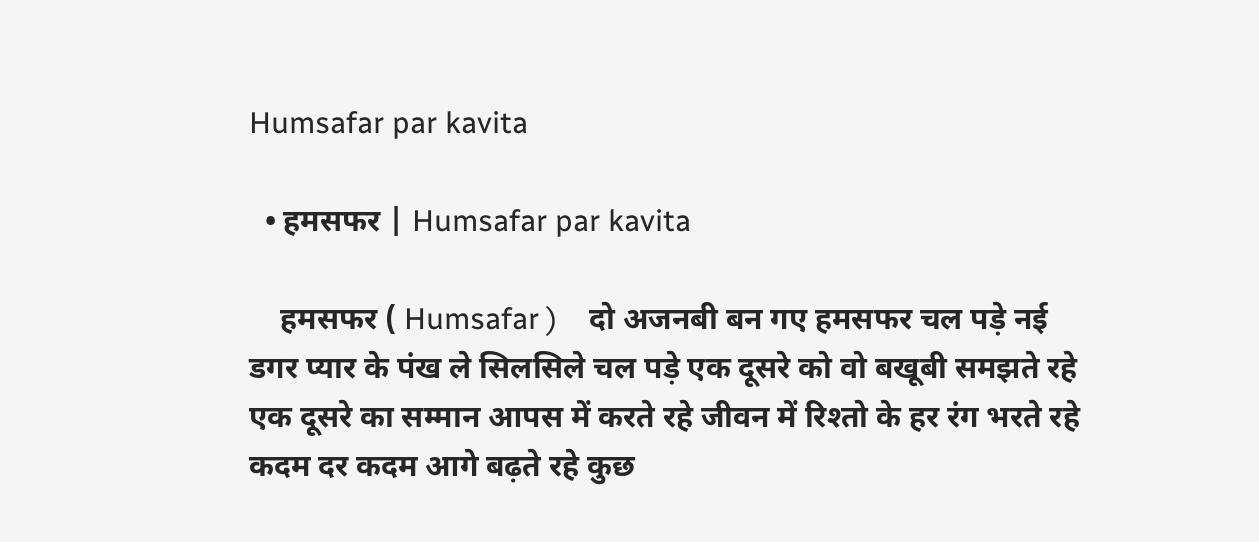Humsafar par kavita

  • हमसफर | Humsafar par kavita

    हमसफर ( Humsafar )    दो अजनबी बन गए हमसफर चल पड़े नई डगर प्यार के पंख ले सिलसिले चल पड़े एक दूसरे को वो बखूबी समझते रहे एक दूसरे का सम्मान आपस में करते रहे जीवन में रिश्तो के हर रंग भरते रहे कदम दर कदम आगे बढ़ते रहे कुछ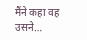मैंने कहा वह उसने…